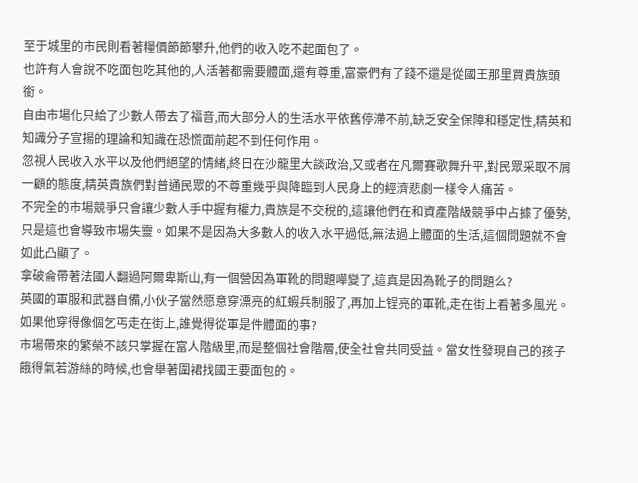至于城里的市民則看著糧價節節攀升,他們的收入吃不起面包了。
也許有人會說不吃面包吃其他的,人活著都需要體面,還有尊重,富豪們有了錢不還是從國王那里買貴族頭銜。
自由市場化只給了少數人帶去了福音,而大部分人的生活水平依舊停滯不前,缺乏安全保障和穩定性,精英和知識分子宣揚的理論和知識在恐慌面前起不到任何作用。
忽視人民收入水平以及他們絕望的情緒,終日在沙龍里大談政治,又或者在凡爾賽歌舞升平,對民眾采取不屑一顧的態度,精英貴族們對普通民眾的不尊重幾乎與降臨到人民身上的經濟悲劇一樣令人痛苦。
不完全的市場競爭只會讓少數人手中握有權力,貴族是不交稅的,這讓他們在和資產階級競爭中占據了優勢,只是這也會導致市場失靈。如果不是因為大多數人的收入水平過低,無法過上體面的生活,這個問題就不會如此凸顯了。
拿破侖帶著法國人翻過阿爾卑斯山,有一個營因為軍靴的問題嘩變了,這真是因為靴子的問題么?
英國的軍服和武器自備,小伙子當然愿意穿漂亮的紅蝦兵制服了,再加上锃亮的軍靴,走在街上看著多風光。如果他穿得像個乞丐走在街上,誰覺得從軍是件體面的事?
市場帶來的繁榮不該只掌握在富人階級里,而是整個社會階層,使全社會共同受益。當女性發現自己的孩子餓得氣若游絲的時候,也會舉著圍裙找國王要面包的。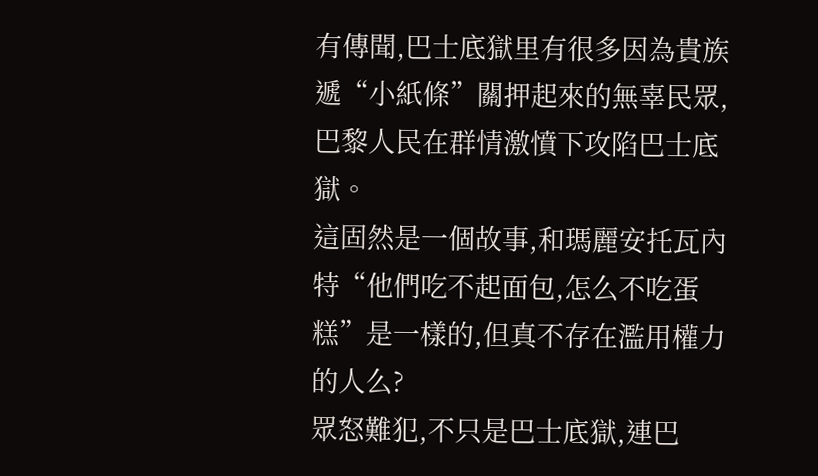有傳聞,巴士底獄里有很多因為貴族遞“小紙條”關押起來的無辜民眾,巴黎人民在群情激憤下攻陷巴士底獄。
這固然是一個故事,和瑪麗安托瓦內特“他們吃不起面包,怎么不吃蛋糕”是一樣的,但真不存在濫用權力的人么?
眾怒難犯,不只是巴士底獄,連巴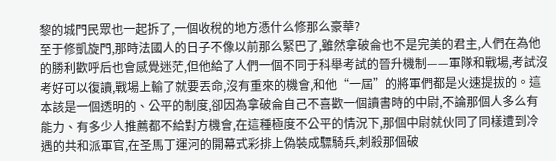黎的城門民眾也一起拆了,一個收稅的地方憑什么修那么豪華?
至于修凱旋門,那時法國人的日子不像以前那么緊巴了,雖然拿破侖也不是完美的君主,人們在為他的勝利歡呼后也會感覺迷茫,但他給了人們一個不同于科舉考試的晉升機制——軍隊和戰場,考試沒考好可以復讀,戰場上輸了就要丟命,沒有重來的機會,和他“一屆”的將軍們都是火速提拔的。這本該是一個透明的、公平的制度,卻因為拿破侖自己不喜歡一個讀書時的中尉,不論那個人多么有能力、有多少人推薦都不給對方機會,在這種極度不公平的情況下,那個中尉就伙同了同樣遭到冷遇的共和派軍官,在圣馬丁運河的開幕式彩排上偽裝成驃騎兵,刺殺那個破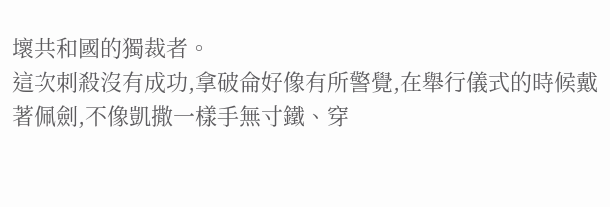壞共和國的獨裁者。
這次刺殺沒有成功,拿破侖好像有所警覺,在舉行儀式的時候戴著佩劍,不像凱撒一樣手無寸鐵、穿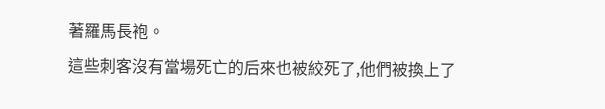著羅馬長袍。
這些刺客沒有當場死亡的后來也被絞死了,他們被換上了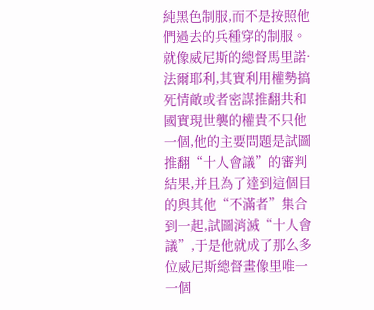純黑色制服,而不是按照他們過去的兵種穿的制服。
就像威尼斯的總督馬里諾·法爾耶利,其實利用權勢搞死情敵或者密謀推翻共和國實現世襲的權貴不只他一個,他的主要問題是試圖推翻“十人會議”的審判結果,并且為了達到這個目的與其他“不滿者”集合到一起,試圖消滅“十人會議”,于是他就成了那么多位威尼斯總督畫像里唯一一個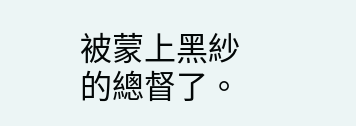被蒙上黑紗的總督了。